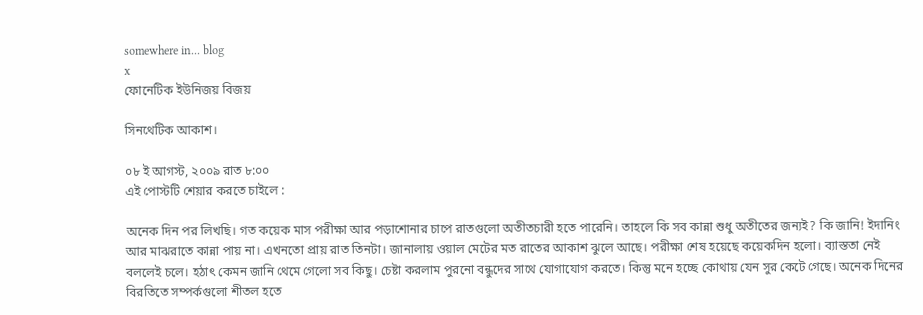somewhere in... blog
x
ফোনেটিক ইউনিজয় বিজয়

সিনথেটিক আকাশ।

০৮ ই আগস্ট, ২০০৯ রাত ৮:০০
এই পোস্টটি শেয়ার করতে চাইলে :

অনেক দিন পর লিখছি। গত কয়েক মাস পরীক্ষা আর পড়াশোনার চাপে রাতগুলো অতীতচারী হতে পারেনি। তাহলে কি সব কান্না শুধু অতীতের জন্যই? কি জানি! ইদানিং আর মাঝরাতে কান্না পায় না। এখনতো প্রায় রাত তিনটা। জানালায় ওয়াল মেটের মত রাতের আকাশ ঝুলে আছে। পরীক্ষা শেষ হয়েছে কয়েকদিন হলো। ব্যাস্ততা নেই বললেই চলে। হঠাৎ কেমন জানি থেমে গেলো সব কিছু। চেষ্টা করলাম পুরনো বন্ধুদের সাথে যোগাযোগ করতে। কিন্তু মনে হচ্ছে কোথায় যেন সুর কেটে গেছে। অনেক দিনের বিরতিতে সম্পর্কগুলো শীতল হতে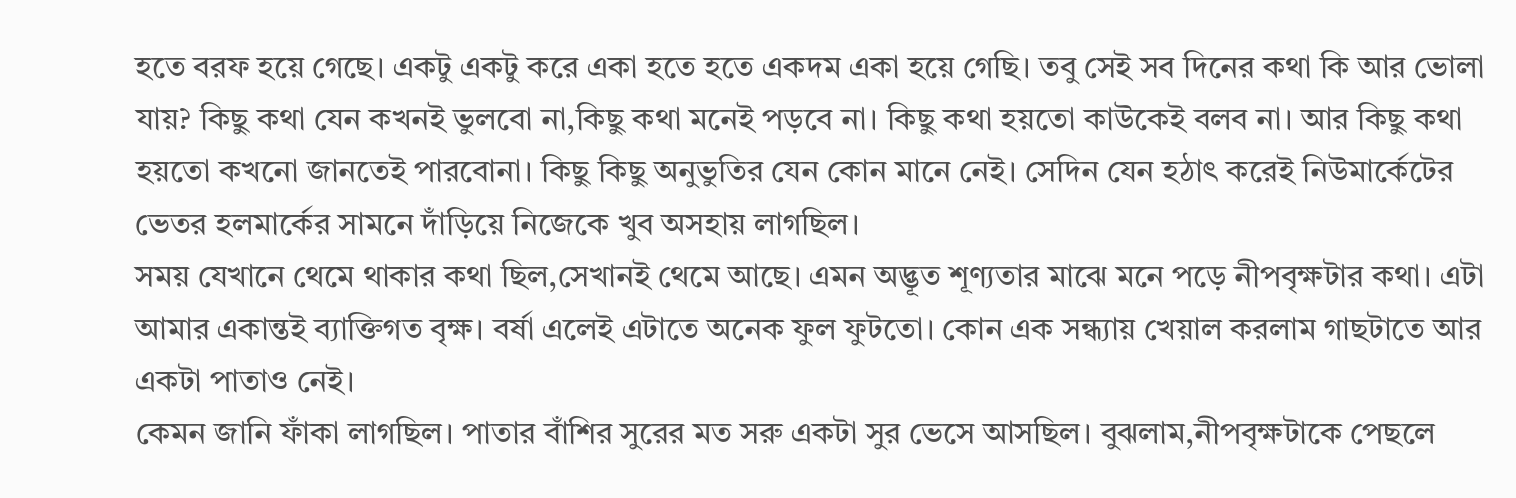হতে বরফ হয়ে গেছে। একটু একটু করে একা হতে হতে একদম একা হয়ে গেছি। তবু সেই সব দিনের কথা কি আর ভোলা যায়? কিছু কথা যেন কখনই ভুলবো না,কিছু কথা মনেই পড়বে না। কিছু কথা হয়তো কাউকেই বলব না। আর কিছু কথা হয়তো কখনো জানতেই পারবোনা। কিছু কিছু অনুভুতির যেন কোন মানে নেই। সেদিন যেন হঠাৎ করেই নিউমার্কেটের ভেতর হলমার্কের সামনে দাঁড়িয়ে নিজেকে খুব অসহায় লাগছিল।
সময় যেখানে থেমে থাকার কথা ছিল,সেখানই থেমে আছে। এমন অদ্ভূত শূণ্যতার মাঝে মনে পড়ে নীপবৃক্ষটার কথা। এটা আমার একান্তই ব্যাক্তিগত বৃক্ষ। বর্ষা এলেই এটাতে অনেক ফুল ফুটতো। কোন এক সন্ধ্যায় খেয়াল করলাম গাছটাতে আর একটা পাতাও নেই।
কেমন জানি ফাঁকা লাগছিল। পাতার বাঁশির সুরের মত সরু একটা সুর ভেসে আসছিল। বুঝলাম,নীপবৃক্ষটাকে পেছলে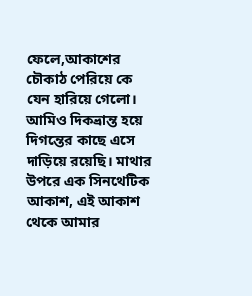ফেলে,আকাশের চৌকাঠ পেরিয়ে কে যেন হারিয়ে গেলো। আমিও দিকভ্রান্ত হয়ে দিগন্তের কাছে এসে দাড়িয়ে রয়েছি। মাথার উপরে এক সিনথেটিক আকাশ, এই আকাশ থেকে আমার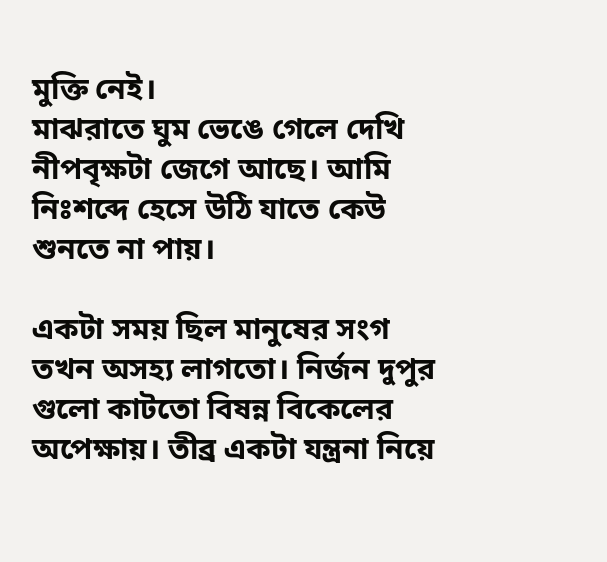মুক্তি নেই।
মাঝরাতে ঘুম ভেঙে গেলে দেখি নীপবৃক্ষটা জেগে আছে। আমি নিঃশব্দে হেসে উঠি যাতে কেউ শুনতে না পায়।

একটা সময় ছিল মানুষের সংগ তখন অসহ্য লাগতো। নির্জন দুপুর গুলো কাটতো বিষন্ন বিকেলের অপেক্ষায়। তীব্র একটা যন্ত্রনা নিয়ে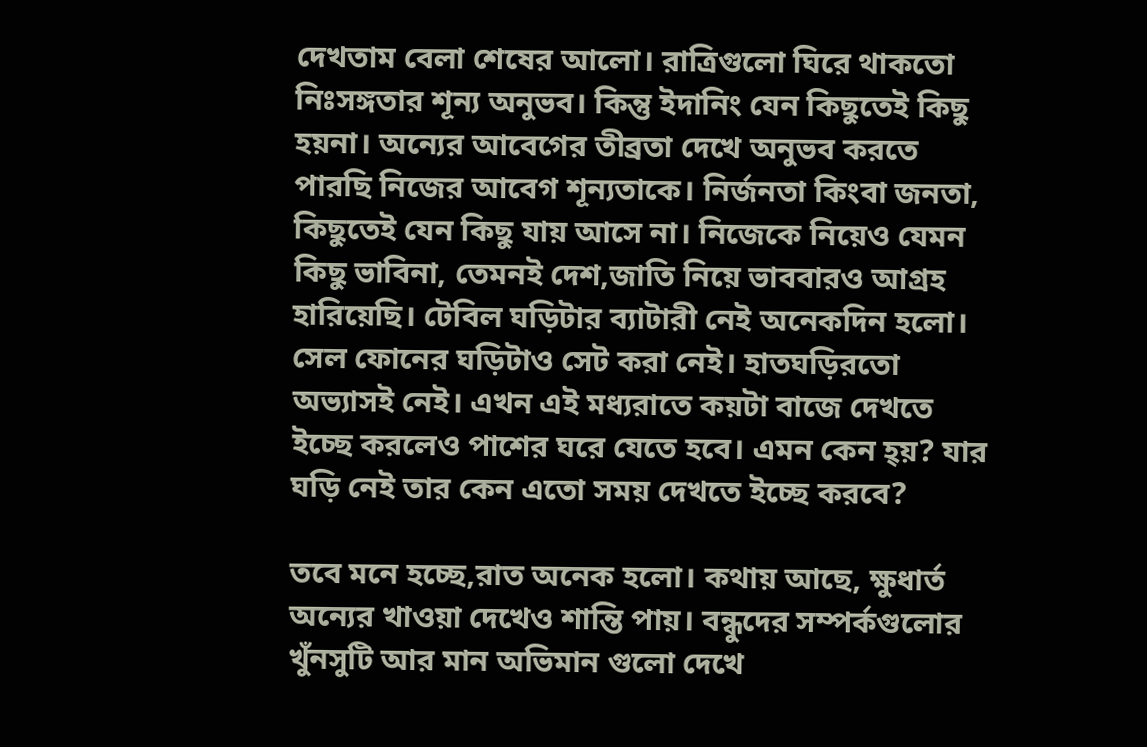দেখতাম বেলা শেষের আলো। রাত্রিগুলো ঘিরে থাকতো নিঃসঙ্গতার শূন্য অনুভব। কিন্তু ইদানিং যেন কিছুতেই কিছু হয়না। অন্যের আবেগের তীব্রতা দেখে অনুভব করতে পারছি নিজের আবেগ শূন্যতাকে। নির্জনতা কিংবা জনতা, কিছুতেই যেন কিছু যায় আসে না। নিজেকে নিয়েও যেমন কিছু ভাবিনা, তেমনই দেশ,জাতি নিয়ে ভাববারও আগ্রহ হারিয়েছি। টেবিল ঘড়িটার ব্যাটারী নেই অনেকদিন হলো। সেল ফোনের ঘড়িটাও সেট করা নেই। হাতঘড়িরতো অভ্যাসই নেই। এখন এই মধ্যরাতে কয়টা বাজে দেখতে ইচ্ছে করলেও পাশের ঘরে যেতে হবে। এমন কেন হ্য়? যার ঘড়ি নেই তার কেন এতো সময় দেখতে ইচ্ছে করবে?

তবে মনে হচ্ছে,রাত অনেক হলো। কথায় আছে, ক্ষুধার্ত অন্যের খাওয়া দেখেও শান্তি পায়। বন্ধুদের সম্পর্কগুলোর খুঁনসুটি আর মান অভিমান গুলো দেখে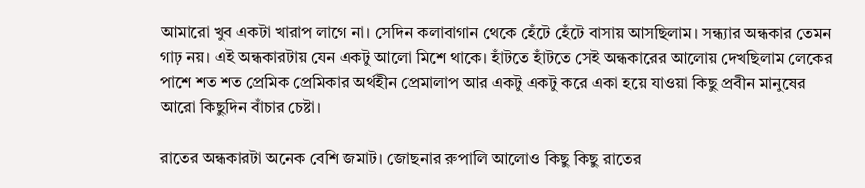আমারো খুব একটা খারাপ লাগে না। সেদিন কলাবাগান থেকে হেঁটে হেঁটে বাসায় আসছিলাম। সন্ধ্যার অন্ধকার তেমন গাঢ় নয়। এই অন্ধকারটায় যেন একটু আলো মিশে থাকে। হাঁটতে হাঁটতে সেই অন্ধকারের আলোয় দেখছিলাম লেকের পাশে শত শত প্রেমিক প্রেমিকার অর্থহীন প্রেমালাপ আর একটু একটু করে একা হয়ে যাওয়া কিছু প্রবীন মানুষের আরো কিছুদিন বাঁচার চেষ্টা।

রাতের অন্ধকারটা অনেক বেশি জমাট। জোছনার রুপালি আলোও কিছু কিছু রাতের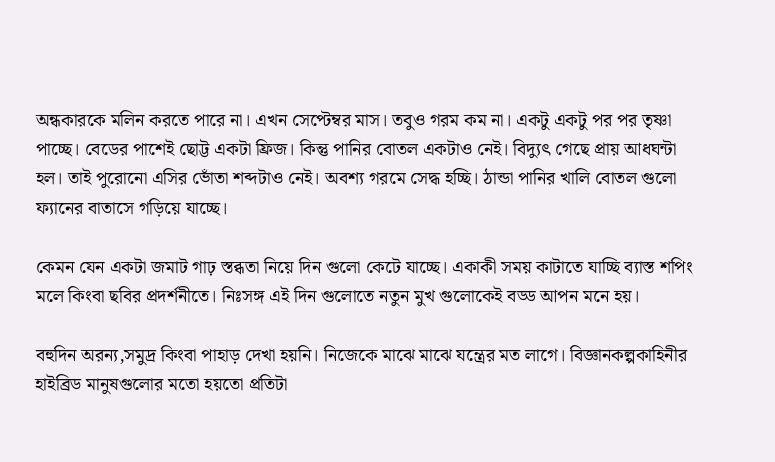অন্ধকারকে মলিন করতে পারে না। এখন সেপ্টেম্বর মাস। তবুও গরম কম না। একটু একটু পর পর তৃষ্ণা পাচ্ছে। বেডের পাশেই ছোট্ট একটা ফ্রিজ। কিন্তু পানির বোতল একটাও নেই। বিদ্যুৎ গেছে প্রায় আধঘন্টা হল। তাই পুরোনো এসির ভোঁতা শব্দটাও নেই। অবশ্য গরমে সেদ্ধ হচ্ছি। ঠান্ডা পানির খালি বোতল গুলো ফ্যানের বাতাসে গড়িয়ে যাচ্ছে।

কেমন যেন একটা জমাট গাঢ় স্তব্ধতা নিয়ে দিন গুলো কেটে যাচ্ছে। একাকী সময় কাটাতে যাচ্ছি ব্যাস্ত শপিং মলে কিংবা ছবির প্রদর্শনীতে। নিঃসঙ্গ এই দিন গুলোতে নতুন মুখ গুলোকেই বড্ড আপন মনে হয়।

বহুদিন অরন্য,সমুদ্র কিংবা পাহাড় দেখা হয়নি। নিজেকে মাঝে মাঝে যন্ত্রের মত লাগে। বিজ্ঞানকল্পকাহিনীর হাইব্রিড মানুষগুলোর মতো হয়তো প্রতিটা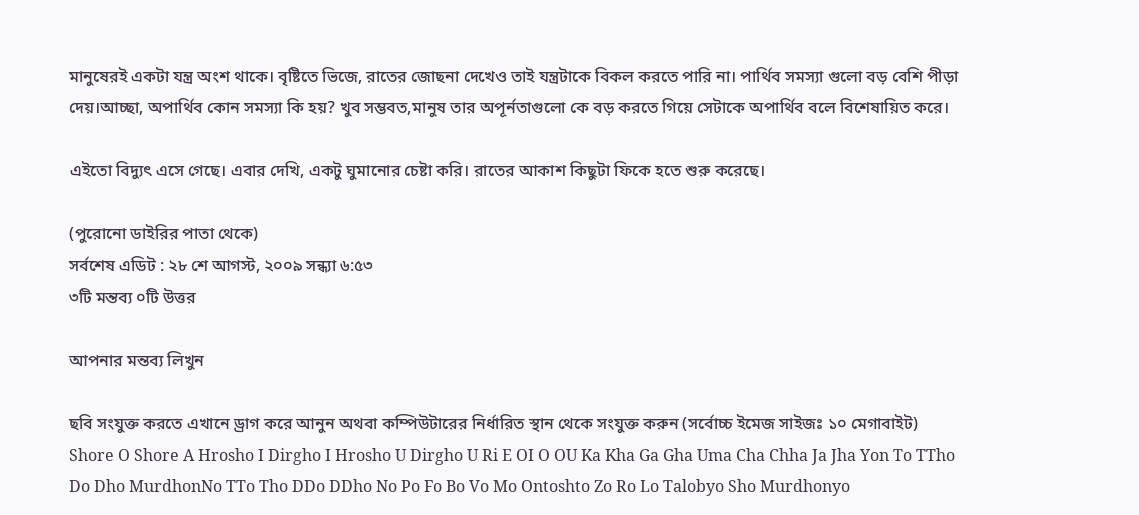মানুষেরই একটা যন্ত্র অংশ থাকে। বৃষ্টিতে ভিজে, রাতের জোছনা দেখেও তাই যন্ত্রটাকে বিকল করতে পারি না। পার্থিব সমস্যা গুলো বড় বেশি পীড়া দেয়।আচ্ছা, অপার্থিব কোন সমস্যা কি হয়? খুব সম্ভবত,মানুষ তার অপূর্নতাগুলো কে বড় করতে গিয়ে সেটাকে অপার্থিব বলে বিশেষায়িত করে।

এইতো বিদ্যুৎ এসে গেছে। এবার দেখি, একটু ঘুমানোর চেষ্টা করি। রাতের আকাশ কিছুটা ফিকে হতে শুরু করেছে।

(পুরোনো ডাইরির পাতা থেকে)
সর্বশেষ এডিট : ২৮ শে আগস্ট, ২০০৯ সন্ধ্যা ৬:৫৩
৩টি মন্তব্য ০টি উত্তর

আপনার মন্তব্য লিখুন

ছবি সংযুক্ত করতে এখানে ড্রাগ করে আনুন অথবা কম্পিউটারের নির্ধারিত স্থান থেকে সংযুক্ত করুন (সর্বোচ্চ ইমেজ সাইজঃ ১০ মেগাবাইট)
Shore O Shore A Hrosho I Dirgho I Hrosho U Dirgho U Ri E OI O OU Ka Kha Ga Gha Uma Cha Chha Ja Jha Yon To TTho Do Dho MurdhonNo TTo Tho DDo DDho No Po Fo Bo Vo Mo Ontoshto Zo Ro Lo Talobyo Sho Murdhonyo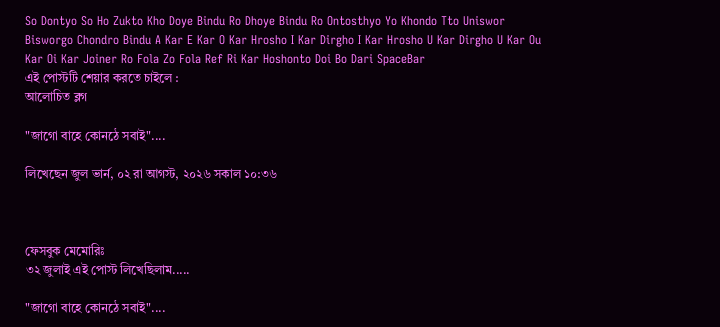So Dontyo So Ho Zukto Kho Doye Bindu Ro Dhoye Bindu Ro Ontosthyo Yo Khondo Tto Uniswor Bisworgo Chondro Bindu A Kar E Kar O Kar Hrosho I Kar Dirgho I Kar Hrosho U Kar Dirgho U Kar Ou Kar Oi Kar Joiner Ro Fola Zo Fola Ref Ri Kar Hoshonto Doi Bo Dari SpaceBar
এই পোস্টটি শেয়ার করতে চাইলে :
আলোচিত ব্লগ

"জাগো বাহে কোনঠে সবাই"....

লিখেছেন জুল ভার্ন, ০২ রা আগস্ট, ২০২৬ সকাল ১০:৩৬



ফেসবুক মেমোরিঃ
৩২ জুলাই এই পোস্ট লিখেছিলাম.....

"জাগো বাহে কোনঠে সবাই"....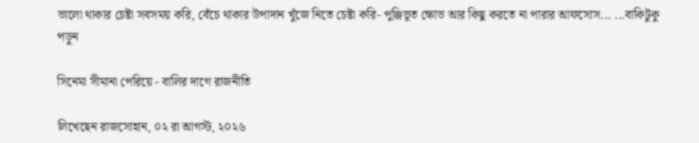ভালো থাকার চেষ্টা সবসময় করি, বেঁচে থাকার উপাদান খুঁজে নিতে চেষ্টা করি- পুঞ্জিভূত ক্ষোভ আর কিছু করতে না পারার আফসোস... ...বাকিটুকু পড়ুন

সিনেমা সীমানা পেরিয়ে - বালির দাগে রাজনীতি

লিখেছেন রাজসোহান, ০২ রা আগস্ট, ২০২৬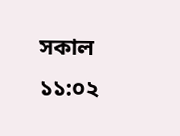সকাল ১১:০২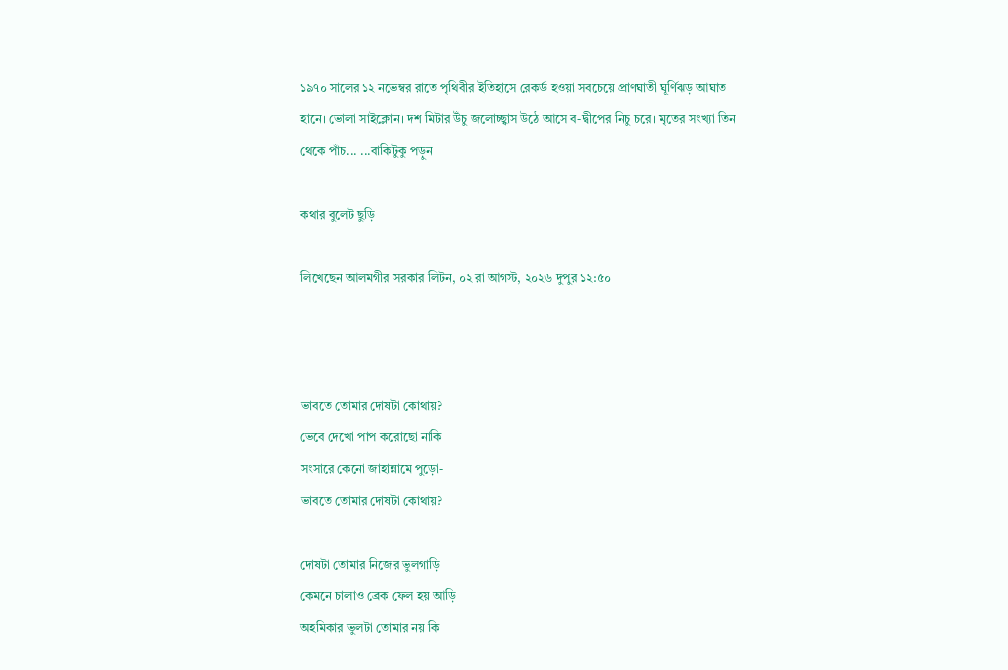১৯৭০ সালের ১২ নভেম্বর রাতে পৃথিবীর ইতিহাসে রেকর্ড হওয়া সবচেয়ে প্রাণঘাতী ঘূর্ণিঝড় আঘাত হানে। ভোলা সাইক্লোন। দশ মিটার উঁচু জলোচ্ছ্বাস উঠে আসে ব-দ্বীপের নিচু চরে। মৃতের সংখ্যা তিন থেকে পাঁচ... ...বাকিটুকু পড়ুন

কথার বুলেট ছুড়ি

লিখেছেন আলমগীর সরকার লিটন, ০২ রা আগস্ট, ২০২৬ দুপুর ১২:৫০



ভাবতে তোমার দোষটা কোথায়?
ভেবে দেখো পাপ করোছো নাকি
সংসারে কেনো জাহান্নামে পুড়ো-
ভাবতে তোমার দোষটা কোথায়?

দোষটা তোমার নিজের ভুলগাড়ি
কেমনে চালাও ব্রেক ফেল হয় আড়ি
অহমিকার ভুলটা তোমার নয় কি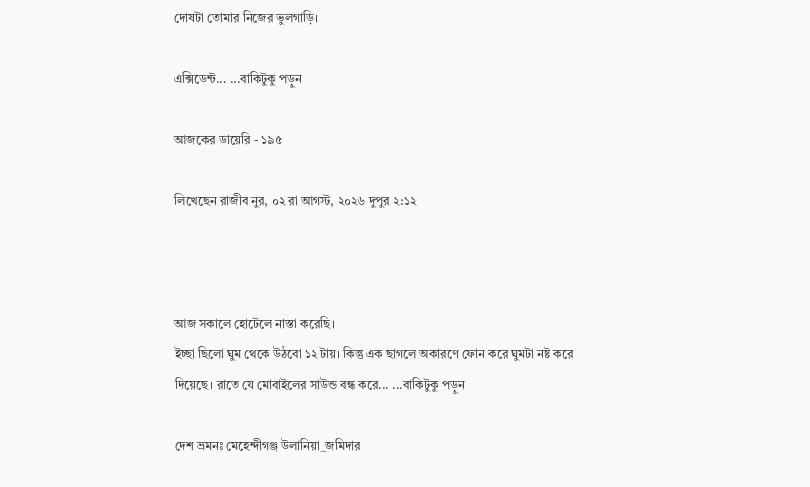দোষটা তোমার নিজের ভুলগাড়ি।

এক্সিডেন্ট... ...বাকিটুকু পড়ুন

আজকের ডায়েরি - ১৯৫

লিখেছেন রাজীব নুর, ০২ রা আগস্ট, ২০২৬ দুপুর ২:১২



আজ সকালে হোটেলে নাস্তা করেছি।
ইচ্ছা ছিলো ঘুম থেকে উঠবো ১২ টায়। কিন্তু এক ছাগলে অকারণে ফোন করে ঘুমটা নষ্ট করে দিয়েছে। রাতে যে মোবাইলের সাউন্ড বন্ধ করে... ...বাকিটুকু পড়ুন

দেশ ভ্রমনঃ মেহেন্দীগঞ্জ উলানিয়া_জমিদার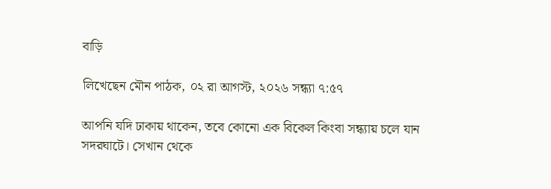বাড়ি

লিখেছেন মৌন পাঠক, ০২ রা আগস্ট, ২০২৬ সন্ধ্যা ৭:৫৭

আপনি যদি ঢাকায় থাকেন, তবে কোনো এক বিকেল কিংবা সন্ধ্যায় চলে যান সদরঘাটে। সেখান থেকে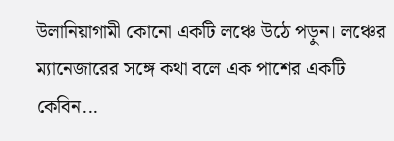উলানিয়াগামী কোনো একটি লঞ্চে উঠে পড়ুন। লঞ্চের ম্যানেজারের সঙ্গে কথা বলে এক পাশের একটি কেবিন...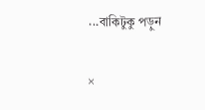...বাকিটুকু পড়ুন

×